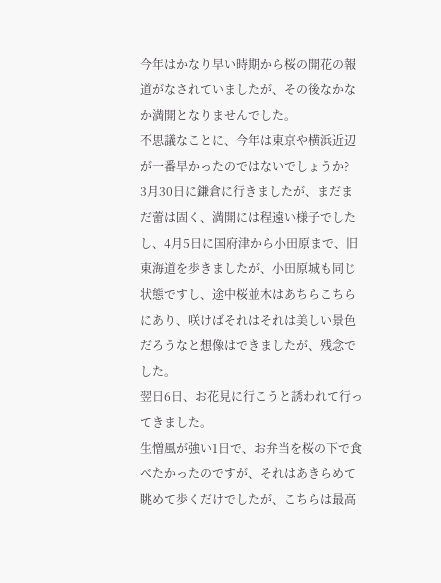今年はかなり早い時期から桜の開花の報道がなされていましたが、その後なかなか満開となりませんでした。
不思議なことに、今年は東京や横浜近辺が一番早かったのではないでしょうか?
3月30日に鎌倉に行きましたが、まだまだ蕾は固く、満開には程遠い様子でしたし、4月5日に国府津から小田原まで、旧東海道を歩きましたが、小田原城も同じ状態ですし、途中桜並木はあちらこちらにあり、咲けばそれはそれは美しい景色だろうなと想像はできましたが、残念でした。
翌日6日、お花見に行こうと誘われて行ってきました。
生憎風が強い1日で、お弁当を桜の下で食べたかったのですが、それはあきらめて眺めて歩くだけでしたが、こちらは最高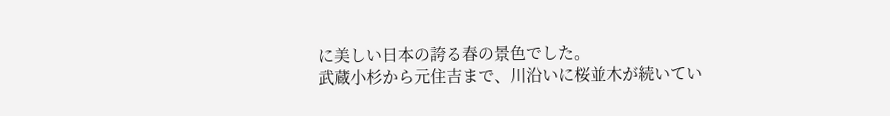に美しい日本の誇る春の景色でした。
武蔵小杉から元住吉まで、川沿いに桜並木が続いてい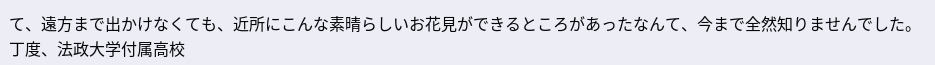て、遠方まで出かけなくても、近所にこんな素晴らしいお花見ができるところがあったなんて、今まで全然知りませんでした。
丁度、法政大学付属高校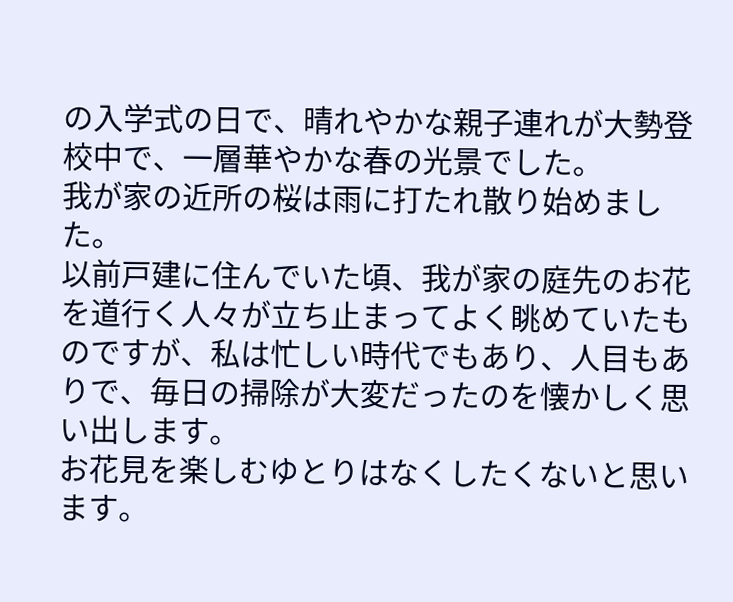の入学式の日で、晴れやかな親子連れが大勢登校中で、一層華やかな春の光景でした。
我が家の近所の桜は雨に打たれ散り始めました。
以前戸建に住んでいた頃、我が家の庭先のお花を道行く人々が立ち止まってよく眺めていたものですが、私は忙しい時代でもあり、人目もありで、毎日の掃除が大変だったのを懐かしく思い出します。
お花見を楽しむゆとりはなくしたくないと思います。